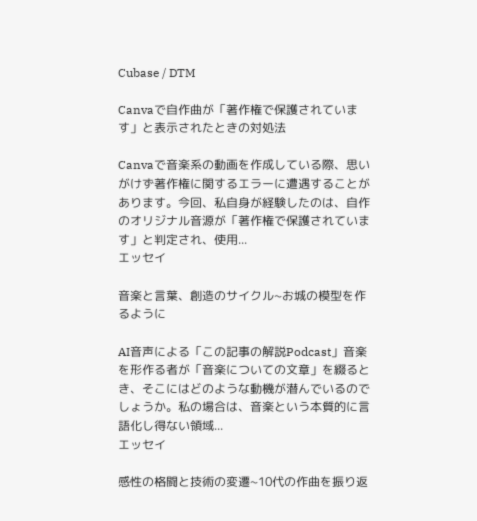Cubase / DTM

Canvaで自作曲が「著作権で保護されています」と表示されたときの対処法

Canvaで音楽系の動画を作成している際、思いがけず著作権に関するエラーに遭遇することがあります。今回、私自身が経験したのは、自作のオリジナル音源が「著作権で保護されています」と判定され、使用...
エッセイ

音楽と言葉、創造のサイクル~お城の模型を作るように

AI音声による「この記事の解説Podcast」音楽を形作る者が「音楽についての文章」を綴るとき、そこにはどのような動機が潜んでいるのでしょうか。私の場合は、音楽という本質的に言語化し得ない領域...
エッセイ

感性の格闘と技術の変遷~10代の作曲を振り返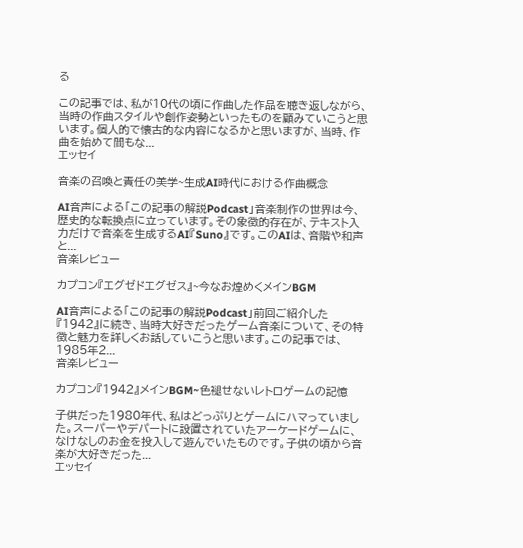る

この記事では、私が10代の頃に作曲した作品を聴き返しながら、当時の作曲スタイルや創作姿勢といったものを顧みていこうと思います。個人的で懐古的な内容になるかと思いますが、当時、作曲を始めて間もな...
エッセイ

音楽の召喚と責任の美学~生成AI時代における作曲概念

AI音声による「この記事の解説Podcast」音楽制作の世界は今、歴史的な転換点に立っています。その象徴的存在が、テキスト入力だけで音楽を生成するAI『Suno』です。このAIは、音階や和声と...
音楽レビュー

カプコン『エグゼドエグゼス』~今なお煌めくメインBGM

AI音声による「この記事の解説Podcast」前回ご紹介した『1942』に続き、当時大好きだったゲーム音楽について、その特徴と魅力を詳しくお話していこうと思います。この記事では、1985年2...
音楽レビュー

カプコン『1942』メインBGM~色褪せないレトロゲームの記憶

子供だった1980年代、私はどっぷりとゲームにハマっていました。スーパーやデパートに設置されていたアーケードゲームに、なけなしのお金を投入して遊んでいたものです。子供の頃から音楽が大好きだった...
エッセイ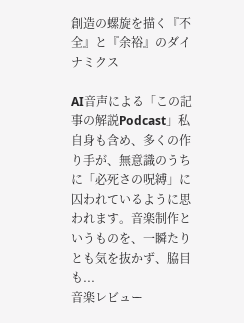創造の螺旋を描く『不全』と『余裕』のダイナミクス

AI音声による「この記事の解説Podcast」私自身も含め、多くの作り手が、無意識のうちに「必死さの呪縛」に囚われているように思われます。音楽制作というものを、一瞬たりとも気を抜かず、脇目も...
音楽レビュー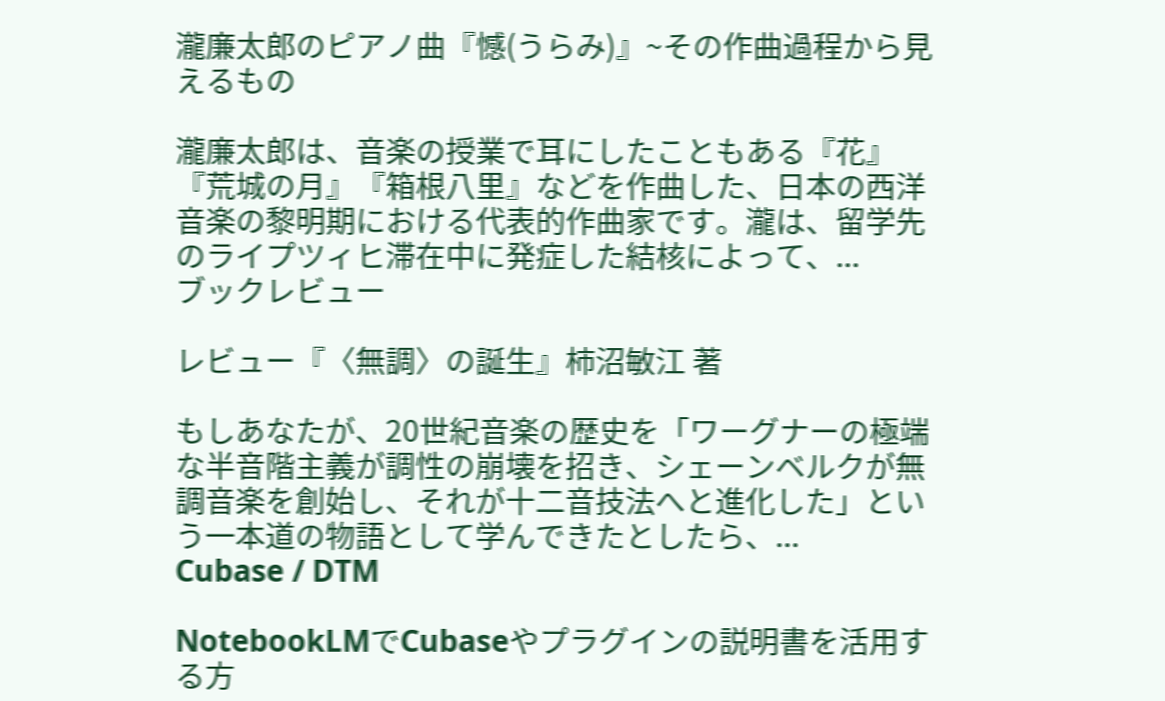瀧廉太郎のピアノ曲『憾(うらみ)』~その作曲過程から見えるもの

瀧廉太郎は、音楽の授業で耳にしたこともある『花』『荒城の月』『箱根八里』などを作曲した、日本の西洋音楽の黎明期における代表的作曲家です。瀧は、留学先のライプツィヒ滞在中に発症した結核によって、...
ブックレビュー

レビュー『〈無調〉の誕生』柿沼敏江 著

もしあなたが、20世紀音楽の歴史を「ワーグナーの極端な半音階主義が調性の崩壊を招き、シェーンベルクが無調音楽を創始し、それが十二音技法へと進化した」という一本道の物語として学んできたとしたら、...
Cubase / DTM

NotebookLMでCubaseやプラグインの説明書を活用する方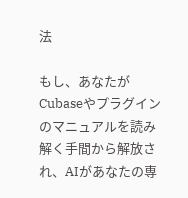法

もし、あなたがCubaseやプラグインのマニュアルを読み解く手間から解放され、AIがあなたの専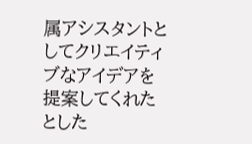属アシスタントとしてクリエイティブなアイデアを提案してくれたとした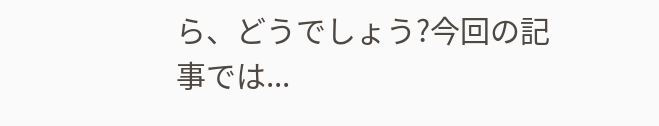ら、どうでしょう?今回の記事では...